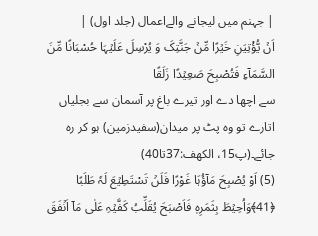| جہنم میں لیجانے والےاعمال (جلد اول) |
اَنۡ یُّؤْتِیَنِ خَیۡرًا مِّنۡ جَنَّتِکَ وَ یُرْسِلَ عَلَیۡہَا حُسْبَانًا مِّنَ السَّمَآءِ فَتُصْبِحَ صَعِیۡدًا زَلَقًا
سے اچھا دے اور تیرے باغ پر آسمان سے بجلیاں اتارے تو وہ پٹ پر میدان(سفیدزمین) ہو کر رہ جائے۔(پ15، الکھف:37تا40)
(5) اَوْ یُصْبِحَ مَآؤُہَا غَوْرًا فَلَنۡ تَسْتَطِیۡعَ لَہٗ طَلَبًا ﴿41﴾وَاُحِیۡطَ بِثَمَرِہٖ فَاَصْبَحَ یُقَلِّبُ کَفَّیۡہِ عَلٰی مَاۤ اَنۡفَقَ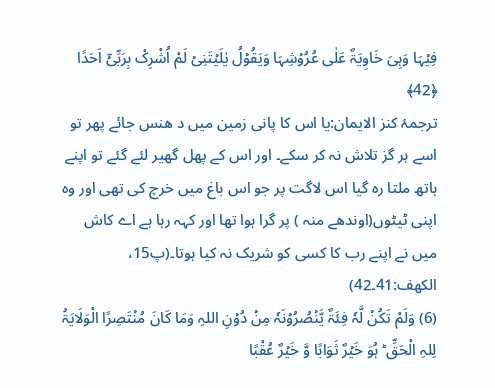فِیۡہَا وَہِیَ خَاوِیَۃٌ عَلٰی عُرُوۡشِہَا وَیَقُوۡلُ یٰلَیۡتَنِیۡ لَمْ اُشْرِکْ بِرَبِّیۡۤ اَحَدًا ﴿42﴾
ترجمۂ کنز الایمان:یا اس کا پانی زمین میں د ھنس جائے پھر تو اسے ہر گز تلاش نہ کر سکے۔ اور اس کے پھل گھیر لئے گئے تو اپنے ہاتھ ملتا رہ گیا اس لاگت پر جو اس باغ میں خرچ کی تھی اور وہ اپنی ٹیٹوں(اوندھے منہ ) پر گرا ہوا تھا اور کہہ رہا ہے اے کاش میں نے اپنے رب کا کسی کو شریک نہ کیا ہوتا۔(پ15، الکھف:41۔42)
(6) وَلَمْ تَکُنۡ لَّہٗ فِئَۃٌ یَّنۡصُرُوۡنَہٗ مِنۡ دُوۡنِ اللہِ وَمَا کَانَ مُنۡتَصِرًا الْوَلَایَۃُ لِلہِ الْحَقِّ ؕ ہُوَ خَیۡرٌ ثَوَابًا وَّ خَیۡرٌ عُقْبًا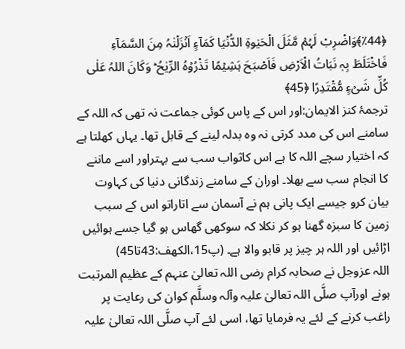﴿٪44﴾وَاضْرِبْ لَہُمۡ مَّثَلَ الْحَیٰوۃِ الدُّنْیَا کَمَآءٍ اَنۡزَلْنٰہُ مِنَ السَّمَآءِ فَاخْتَلَطَ بِہٖ نَبَاتُ الْاَرْضِ فَاَصْبَحَ ہَشِیۡمًا تَذْرُوۡہُ الرِّیٰحُ ؕ وَکَانَ اللہُ عَلٰی کُلِّ شَیۡءٍ مُّقْتَدِرًا ﴿45﴾
ترجمۂ کنز الایمان:اور اس کے پاس کوئی جماعت نہ تھی کہ اللہ کے سامنے اس کی مدد کرتی نہ وہ بدلہ لینے کے قابل تھا۔ یہاں کھلتا ہے کہ اختیار سچے اللہ کا ہے اس کاثواب سب سے بہتراور اسے ماننے کا انجام سب سے بھلا۔ اوران کے سامنے زندگانی دنیا کی کہاوت بیان کرو جیسے ایک پانی ہم نے آسمان سے اتاراتو اس کے سبب زمین کا سبزہ گھنا ہو کر نکلا کہ سوکھی گھاس ہو گیا جسے ہوائیں اڑائیں اور اللہ ہر چیز پر قابو والا ہے۔ (پ15،الکھف:43تا45)
اللہ عزوجل نے صحابہ کرام رضی اللہ تعالیٰ عنہم کے عظیم المرتبت ہونے اورآپ صلَّی اللہ تعالیٰ علیہ وآلہ وسلَّم کوان کی رعایت پر راغب کرنے کے لئے یہ فرمایا تھا، اسی لئے آپ صلَّی اللہ تعالیٰ علیہ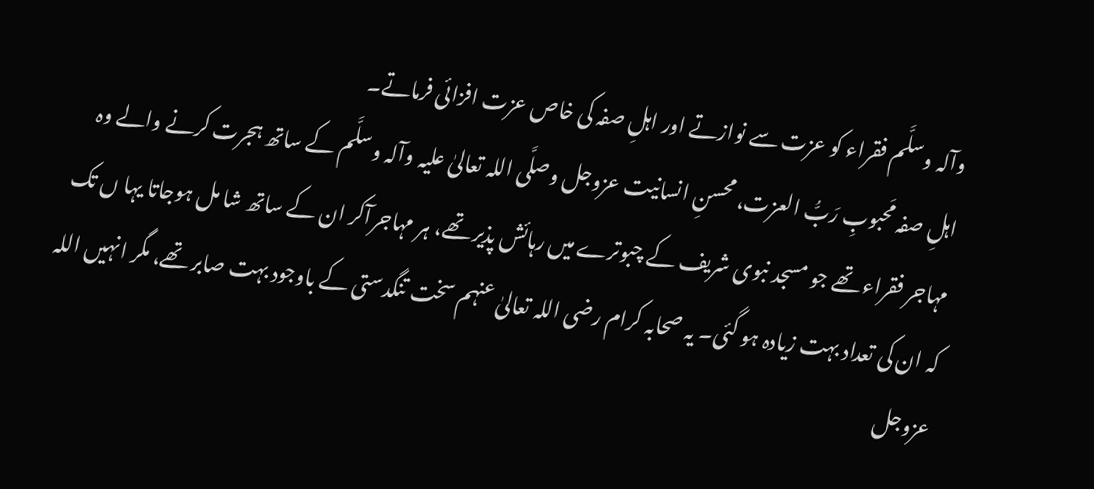وآلہ وسلَّم فقراء کو عزت سے نوازتے اور اہلِ صفہ کی خاص عزت افزائی فرماتے۔
اہلِ صفہ مَحبوبِ رَبُّ العزت، محسنِ انسانیت عزوجل وصلَّی اللہ تعالیٰ علیہ وآلہ وسلَّم کے ساتھ ہجرت کرنے والے وہ مہاجر فقراء تھے جو مسجد نبوی شریف کے چبوترے ميں رہائش پذیر تھے، ہر مہاجرآکر ان کے ساتھ شا مل ہوجاتا یہا ں تک کہ ان کی تعداد بہت زیادہ ہو گئی۔ یہ صحابہ کرام رضی اللہ تعالیٰ عنہم سخت تنگدستی کے باوجود بہت صابر تھے، مگر انہیں اللہ عزوجل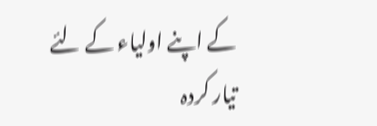کے اپنے اولیاء کے لئے تیار کردہ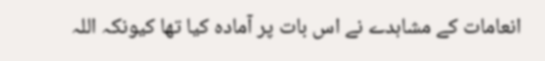انعامات کے مشاہدے نے اس بات پر آمادہ کیا تھا کیونکہ اللہ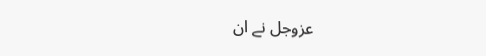عزوجل نے ان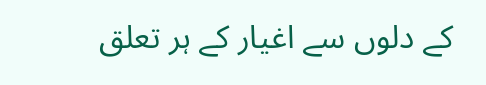کے دلوں سے اغیار کے ہر تعلق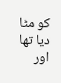کو مٹا دیا تھا اور